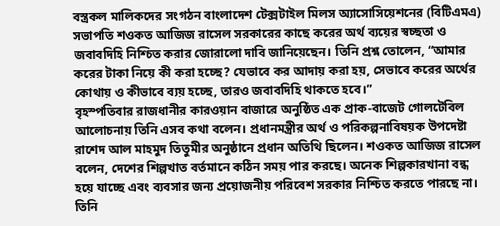বস্ত্রকল মালিকদের সংগঠন বাংলাদেশ টেক্সটাইল মিলস অ্যাসোসিয়েশনের (বিটিএমএ) সভাপতি শওকত আজিজ রাসেল সরকারের কাছে করের অর্থ ব্যয়ের স্বচ্ছতা ও জবাবদিহি নিশ্চিত করার জোরালো দাবি জানিয়েছেন। তিনি প্রশ্ন তোলেন, “আমার করের টাকা নিয়ে কী করা হচ্ছে? যেভাবে কর আদায় করা হয়, সেভাবে করের অর্থের কোথায় ও কীভাবে ব্যয় হচ্ছে, তারও জবাবদিহি থাকতে হবে।”
বৃহস্পতিবার রাজধানীর কারওয়ান বাজারে অনুষ্ঠিত এক প্রাক-বাজেট গোলটেবিল আলোচনায় তিনি এসব কথা বলেন। প্রধানমন্ত্রীর অর্থ ও পরিকল্পনাবিষয়ক উপদেষ্টা রাশেদ আল মাহমুদ তিতুমীর অনুষ্ঠানে প্রধান অতিথি ছিলেন। শওকত আজিজ রাসেল বলেন, দেশের শিল্পখাত বর্তমানে কঠিন সময় পার করছে। অনেক শিল্পকারখানা বন্ধ হয়ে যাচ্ছে এবং ব্যবসার জন্য প্রয়োজনীয় পরিবেশ সরকার নিশ্চিত করতে পারছে না। তিনি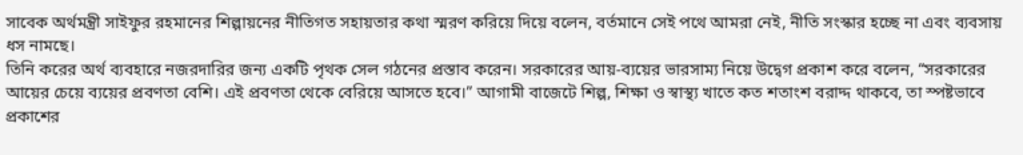সাবেক অর্থমন্ত্রী সাইফুর রহমানের শিল্পায়নের নীতিগত সহায়তার কথা স্মরণ করিয়ে দিয়ে বলেন, বর্তমানে সেই পথে আমরা নেই, নীতি সংস্কার হচ্ছে না এবং ব্যবসায় ধস নামছে।
তিনি করের অর্থ ব্যবহারে নজরদারির জন্য একটি পৃথক সেল গঠনের প্রস্তাব করেন। সরকারের আয়-ব্যয়ের ভারসাম্য নিয়ে উদ্বেগ প্রকাশ করে বলেন, “সরকারের আয়ের চেয়ে ব্যয়ের প্রবণতা বেশি। এই প্রবণতা থেকে বেরিয়ে আসতে হবে।” আগামী বাজেটে শিল্প, শিক্ষা ও স্বাস্থ্য খাতে কত শতাংশ বরাদ্দ থাকবে, তা স্পষ্টভাবে প্রকাশের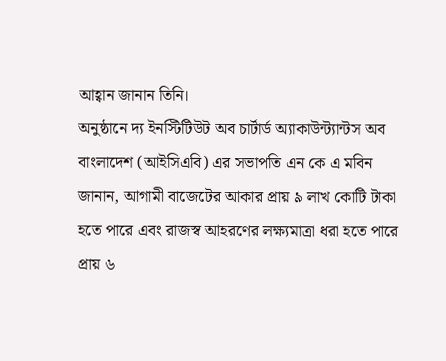আহ্বান জানান তিনি।
অনুষ্ঠানে দ্য ইনস্টিটিউট অব চার্টার্ড অ্যাকাউন্ট্যান্টস অব বাংলাদেশ (আইসিএবি) এর সভাপতি এন কে এ মবিন জানান, আগামী বাজেটের আকার প্রায় ৯ লাখ কোটি টাকা হতে পারে এবং রাজস্ব আহরণের লক্ষ্যমাত্রা ধরা হতে পারে প্রায় ৬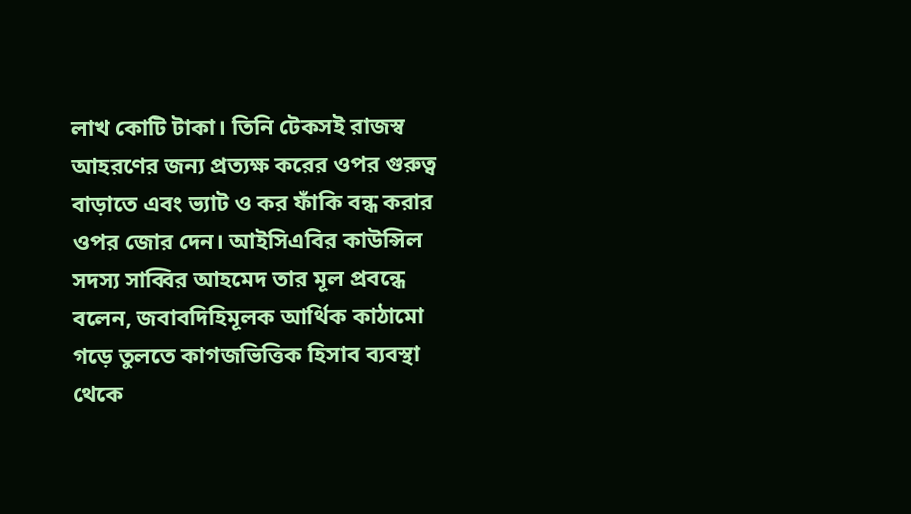লাখ কোটি টাকা। তিনি টেকসই রাজস্ব আহরণের জন্য প্রত্যক্ষ করের ওপর গুরুত্ব বাড়াতে এবং ভ্যাট ও কর ফাঁকি বন্ধ করার ওপর জোর দেন। আইসিএবির কাউন্সিল সদস্য সাব্বির আহমেদ তার মূল প্রবন্ধে বলেন, জবাবদিহিমূলক আর্থিক কাঠামো গড়ে তুলতে কাগজভিত্তিক হিসাব ব্যবস্থা থেকে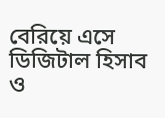বেরিয়ে এসে ডিজিটাল হিসাব ও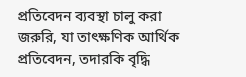প্রতিবেদন ব্যবস্থা চালু করা জরুরি, যা তাৎক্ষণিক আর্থিক প্রতিবেদন, তদারকি বৃদ্ধি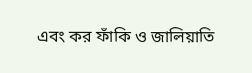এবং কর ফাঁকি ও জালিয়াতি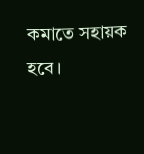কমাতে সহায়ক হবে।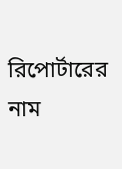রিপোর্টারের নাম